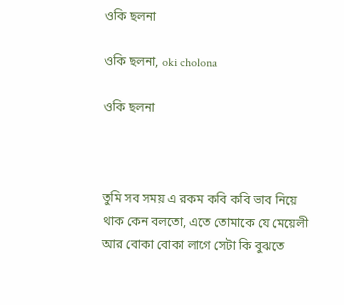ওকি ছলনা

ওকি ছলনা, oki cholona

ওকি ছলনা



তুমি সব সময় এ রকম কবি কবি ভাব নিয়ে থাক কেন বলতো, এতে তোমাকে যে মেয়েলী আর বোকা বোকা লাগে সেটা কি বুঝতে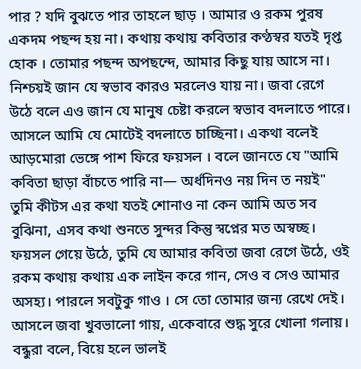পার ? যদি বুঝতে পার তাহলে ছাড় । আমার ও রকম পুরষ একদম পছন্দ হয় না। কথায় কথায় কবিতার কণ্ঠস্বর যতই দৃপ্ত হোক । তোমার পছন্দ অপছন্দে, আমার কিছু যায় আসে না। নিশ্চয়ই জান যে স্বভাব কারও মরলেও যায় না। জবা রেগে উঠে বলে এও জান যে মানুষ চেষ্টা করলে স্বভাব বদলাতে পারে। আসলে আমি যে মোটেই বদলাতে চাচ্ছিনা। একথা বলেই আড়মোরা ভেঙ্গে পাশ ফিরে ফয়সল । বলে জানতে যে "আমি কবিতা ছাড়া বাঁচতে পারি না— অর্ধদিনও নয় দিন ত নয়ই" তুমি কীটস এর কথা যতই শোনাও না কেন আমি অত সব বুঝিনা, এসব কথা শুনতে সুন্দর কিন্তু স্বপ্নের মত অস্বচ্ছ। ফয়সল গেয়ে উঠে, তুমি যে আমার কবিতা জবা রেগে উঠে, ওই রকম কথায় কথায় এক লাইন করে গান, সেও ব সেও আমার অসহ্য। পারলে সবটুকু গাও । সে তো তোমার জন্য রেখে দেই। আসলে জবা খুবভালো গায়, একেবারে শুদ্ধ সুরে খোলা গলায়। বন্ধুরা বলে, বিয়ে হলে ভালই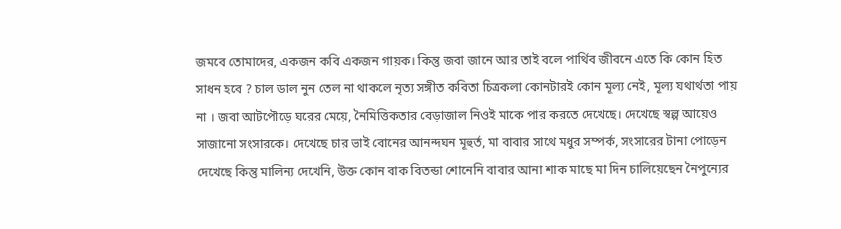জমবে তোমাদের, একজন কবি একজন গায়ক। কিন্তু জবা জানে আর তাই বলে পার্থিব জীবনে এতে কি কোন হিত সাধন হবে ? চাল ডাল নুন তেল না থাকলে নৃত্য সঙ্গীত কবিতা চিত্রকলা কোনটারই কোন মূল্য নেই, মূল্য যথার্থতা পায় না । জবা আটপৌড়ে ঘরের মেয়ে, নৈমিত্তিকতার বেড়াজাল নিওই মাকে পার করতে দেখেছে। দেখেছে স্বল্প আয়েও সাজানো সংসারকে। দেখেছে চার ভাই বোনের আনন্দঘন মূহুর্ত, মা বাবার সাথে মধুর সম্পর্ক, সংসারের টানা পোড়েন দেখেছে কিন্তু মালিন্য দেখেনি, উক্ত কোন বাক বিতন্ডা শোনেনি বাবার আনা শাক মাছে মা দিন চালিয়েছেন নৈপুন্যের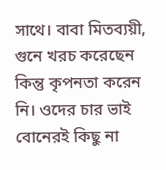সাথে। বাবা মিতব্যয়ী, গুনে খরচ করেছেন কিন্তু কৃপনতা করেন নি। ওদের চার ভাই বোনেরই কিছু না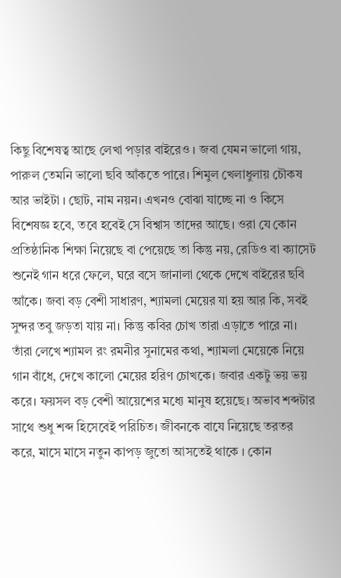কিছু বিশেষত্ব আছে লেখা পড়ার বাইরেও । জবা যেমন ভালো গায়, পারুল তেমনি ভালো ছবি আঁকতে পারে। শিমুল খেলাধুলায় চৌকষ আর ভাইটা । ছোট, নাম নয়ন। এখনও বোঝা যাচ্ছে না ও কিসে বিশেষজ্ঞ হবে, তবে হবেই সে বিশ্বাস তাদের আছে। ওরা যে কোন প্রতিষ্ঠানিক শিক্ষা নিয়েছে বা পেয়েছে তা কিন্তু নয়, রেডিও বা ক্যাসেট শুনেই গান ধরে ফেলে, ঘরে বসে জানালা থেকে দেখে বাইরের ছবি আঁকে। জবা বড় বেশী সাধারণ, শ্যামলা মেয়ের যা হয় আর কি, সবই সুন্দর তবু জড়তা যায় না। কিন্তু কবির চোখ তারা এড়াতে পারে না। তাঁরা লেখে শ্যামল রং রমনীর সুনামের কথা, শ্যামলা মেয়েকে নিয়ে গান বাঁধে, দেখে কালো মেয়ের হরিণ চোখকে। জবার একটু ভয় ভয় করে। ফয়সল বড় বেশী আয়েশের মধ্যে মানুষ হয়েছে। অভাব শব্দটার সাথে শুধু শব্দ হিসেবেই পরিচিত। জীবনকে বাযে নিয়েছে তরতর করে, মাসে মাসে নতুন কাপড় জুতো আসতেই থাকে । কোন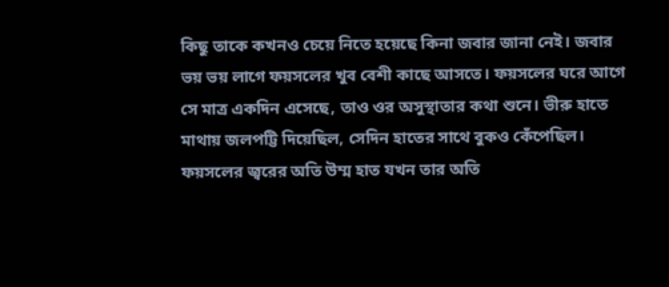কিছু তাকে কখনও চেয়ে নিতে হয়েছে কিনা জবার জানা নেই। জবার ভয় ভয় লাগে ফয়সলের খুব বেশী কাছে আসতে। ফয়সলের ঘরে আগে সে মাত্র একদিন এসেছে, তাও ওর অসুস্থাতার কথা শুনে। ভীরু হাতে মাথায় জলপট্টি দিয়েছিল, সেদিন হাতের সাথে বুকও কেঁপেছিল। ফয়সলের জ্বরের অতি উম্ম হাত যখন তার অতি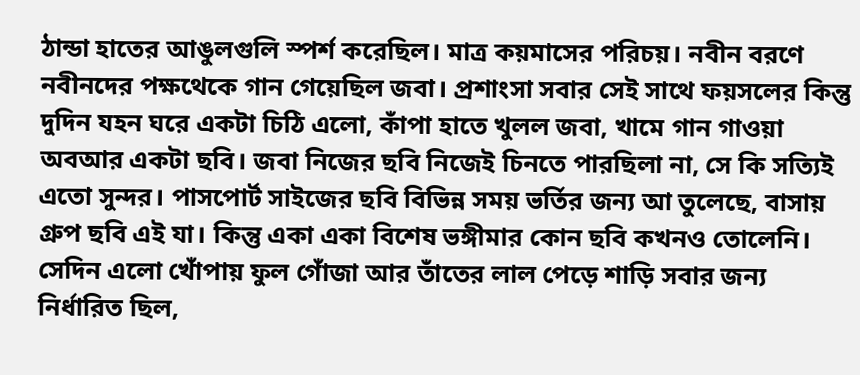ঠান্ডা হাতের আঙুলগুলি স্পর্শ করেছিল। মাত্র কয়মাসের পরিচয়। নবীন বরণে নবীনদের পক্ষথেকে গান গেয়েছিল জবা। প্রশাংসা সবার সেই সাথে ফয়সলের কিন্তু দুদিন যহন ঘরে একটা চিঠি এলো, কাঁপা হাতে খুলল জবা, খামে গান গাওয়া অবআর একটা ছবি। জবা নিজের ছবি নিজেই চিনতে পারছিলা না, সে কি সত্যিই এতো সুন্দর। পাসপোর্ট সাইজের ছবি বিভিন্ন সময় ভর্তির জন্য আ তুলেছে, বাসায় গ্রুপ ছবি এই যা। কিন্তু একা একা বিশেষ ভঙ্গীমার কোন ছবি কখনও তোলেনি। সেদিন এলো খোঁপায় ফুল গোঁজা আর তাঁতের লাল পেড়ে শাড়ি সবার জন্য নির্ধারিত ছিল,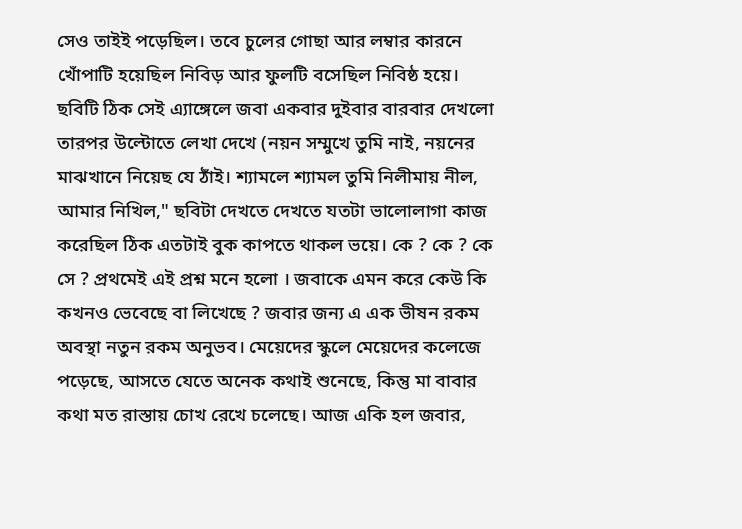সেও তাইই পড়েছিল। তবে চুলের গোছা আর লম্বার কারনে খোঁপাটি হয়েছিল নিবিড় আর ফুলটি বসেছিল নিবিষ্ঠ হয়ে। ছবিটি ঠিক সেই এ্যাঙ্গেলে জবা একবার দুইবার বারবার দেখলো তারপর উল্টোতে লেখা দেখে (নয়ন সম্মুখে তুমি নাই, নয়নের মাঝখানে নিয়েছ যে ঠাঁই। শ্যামলে শ্যামল তুমি নিলীমায় নীল, আমার নিখিল," ছবিটা দেখতে দেখতে যতটা ভালোলাগা কাজ করেছিল ঠিক এতটাই বুক কাপতে থাকল ভয়ে। কে ? কে ? কে সে ? প্রথমেই এই প্রশ্ন মনে হলো । জবাকে এমন করে কেউ কি কখনও ভেবেছে বা লিখেছে ? জবার জন্য এ এক ভীষন রকম অবস্থা নতুন রকম অনুভব। মেয়েদের স্কুলে মেয়েদের কলেজে পড়েছে, আসতে যেতে অনেক কথাই শুনেছে, কিন্তু মা বাবার কথা মত রাস্তায় চোখ রেখে চলেছে। আজ একি হল জবার,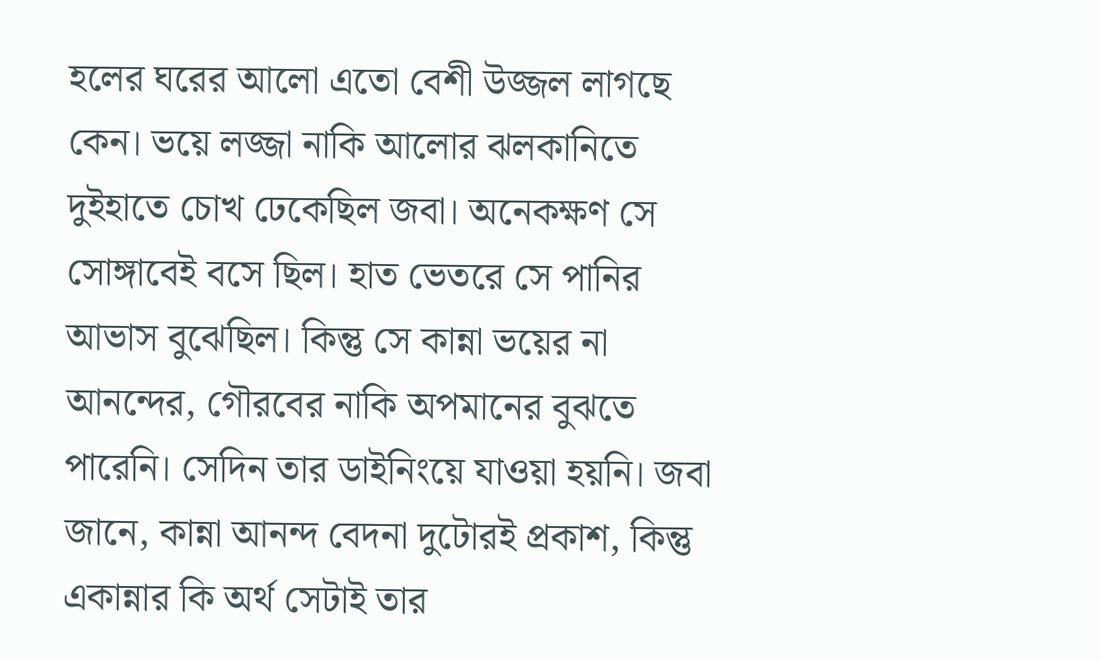হলের ঘরের আলো এতো বেশী উজ্জল লাগছে কেন। ভয়ে লজ্জা নাকি আলোর ঝলকানিতে দুইহাতে চোখ ঢেকেছিল জবা। অনেকক্ষণ সে সোঙ্গাবেই বসে ছিল। হাত ভেতরে সে পানির আভাস বুঝেছিল। কিন্তু সে কান্না ভয়ের না আনন্দের, গৌরবের নাকি অপমানের বুঝতে পারেনি। সেদিন তার ডাইনিংয়ে যাওয়া হয়নি। জবা জানে, কান্না আনন্দ বেদনা দুটোরই প্রকাশ, কিন্তু একান্নার কি অর্থ সেটাই তার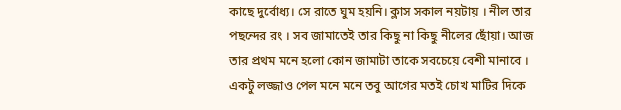কাছে দুর্বোধ্য। সে রাতে ঘুম হয়নি। ক্লাস সকাল নয়টায় । নীল তার পছন্দের রং । সব জামাতেই তার কিছু না কিছু নীলের ছোঁয়া। আজ তার প্রথম মনে হলো কোন জামাটা তাকে সবচেয়ে বেশী মানাবে । একটু লজ্জাও পেল মনে মনে তবু আগের মতই চোখ মাটির দিকে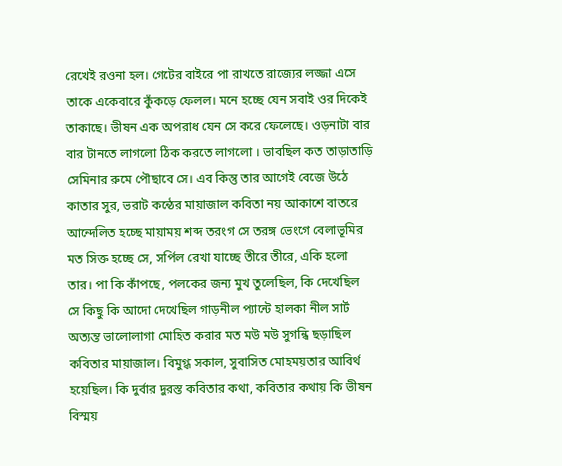রেখেই রওনা হল। গেটের বাইরে পা রাখতে রাজ্যের লজ্জা এসে তাকে একেবারে কুঁকড়ে ফেলল। মনে হচ্ছে যেন সবাই ওর দিকেই তাকাছে। ভীষন এক অপরাধ যেন সে করে ফেলেছে। ওড়নাটা বার বার টানতে লাগলো ঠিক করতে লাগলো । ভাবছিল কত তাড়াতাড়ি সেমিনার রুমে পৌছাবে সে। এব কিন্তু তার আগেই বেজে উঠে কাতার সুর, ভরাট কন্ঠের মায়াজাল কবিতা নয় আকাশে বাতরে আন্দেলিত হচ্ছে মায়াময় শব্দ তরংগ সে তরঙ্গ ভেংগে বেলাভূমির মত সিক্ত হচ্ছে সে, সর্পিল রেখা যাচ্ছে তীরে তীরে, একি হলো তার। পা কি কাঁপছে, পলকের জন্য মুখ তুলেছিল, কি দেখেছিল সে কিছু কি আদো দেখেছিল গাড়নীল প্যান্টে হালকা নীল সার্ট অত্যন্ত ভালোলাগা মোহিত করার মত মউ মউ সুগন্ধি ছড়াছিল কবিতার মায়াজাল। বিমুগ্ধ সকাল, সুবাসিত মোহময়তার আবির্থ হয়েছিল। কি দুর্বার দুরস্ত কবিতার কথা, কবিতার কথায় কি ভীষন বিস্ময়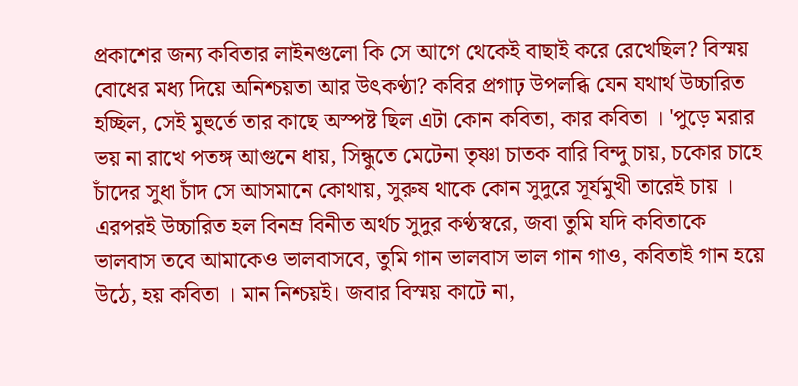প্রকাশের জন্য কবিতার লাইনগুলো কি সে আগে থেকেই বাছাই করে রেখেছিল? বিস্ময় বোধের মধ্য দিয়ে অনিশ্চয়তা আর উৎকণ্ঠা? কবির প্রগাঢ় উপলব্ধি যেন যথার্থ উচ্চারিত হচ্ছিল, সেই মুহুর্তে তার কাছে অস্পষ্ট ছিল এটা কোন কবিতা, কার কবিতা । 'পুড়ে মরার ভয় না রাখে পতঙ্গ আগুনে ধায়, সিন্ধুতে মেটেনা তৃষ্ণা চাতক বারি বিন্দু চায়, চকোর চাহে চাঁদের সুধা চাঁদ সে আসমানে কোথায়, সুরুষ থাকে কোন সুদুরে সূর্যমুখী তারেই চায় । এরপরই উচ্চারিত হল বিনম্র বিনীত অর্থচ সুদুর কণ্ঠস্বরে, জবা তুমি যদি কবিতাকে ভালবাস তবে আমাকেও ভালবাসবে, তুমি গান ভালবাস ভাল গান গাও, কবিতাই গান হয়ে উঠে, হয় কবিতা । মান নিশ্চয়ই। জবার বিস্ময় কাটে না,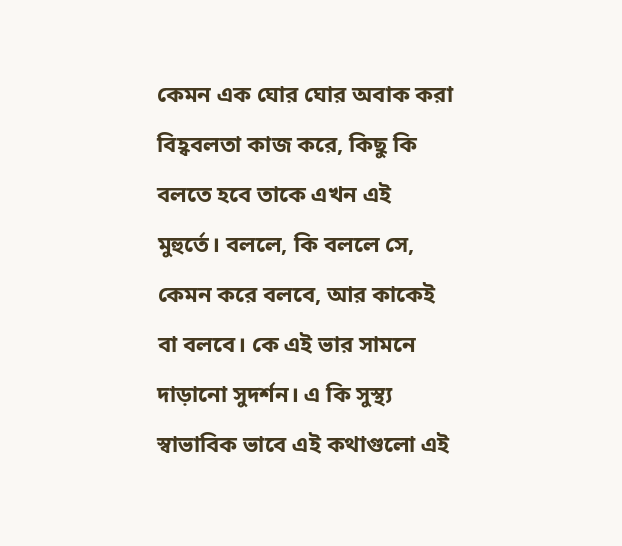কেমন এক ঘোর ঘোর অবাক করা বিহ্ববলতা কাজ করে, কিছু কি বলতে হবে তাকে এখন এই মুহুর্তে। বললে, কি বললে সে, কেমন করে বলবে, আর কাকেই বা বলবে। কে এই ভার সামনে দাড়ানো সুদর্শন। এ কি সুস্থ্য স্বাভাবিক ভাবে এই কথাগুলো এই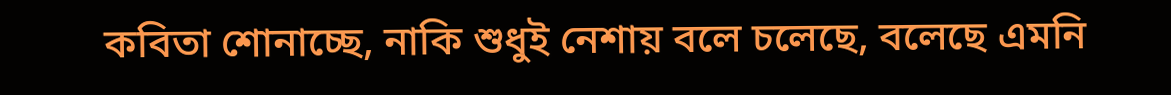কবিতা শোনাচ্ছে, নাকি শুধুই নেশায় বলে চলেছে, বলেছে এমনি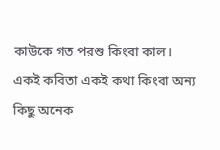কাউকে গত পরশু কিংবা কাল। একই কবিতা একই কথা কিংবা অন্য কিছু অনেক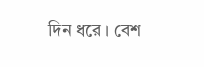দিন ধরে । বেশ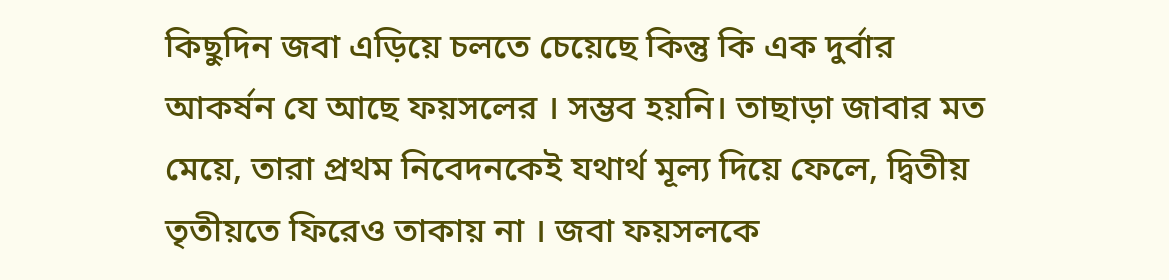কিছুদিন জবা এড়িয়ে চলতে চেয়েছে কিন্তু কি এক দুর্বার আকর্ষন যে আছে ফয়সলের । সম্ভব হয়নি। তাছাড়া জাবার মত মেয়ে, তারা প্রথম নিবেদনকেই যথার্থ মূল্য দিয়ে ফেলে, দ্বিতীয় তৃতীয়তে ফিরেও তাকায় না । জবা ফয়সলকে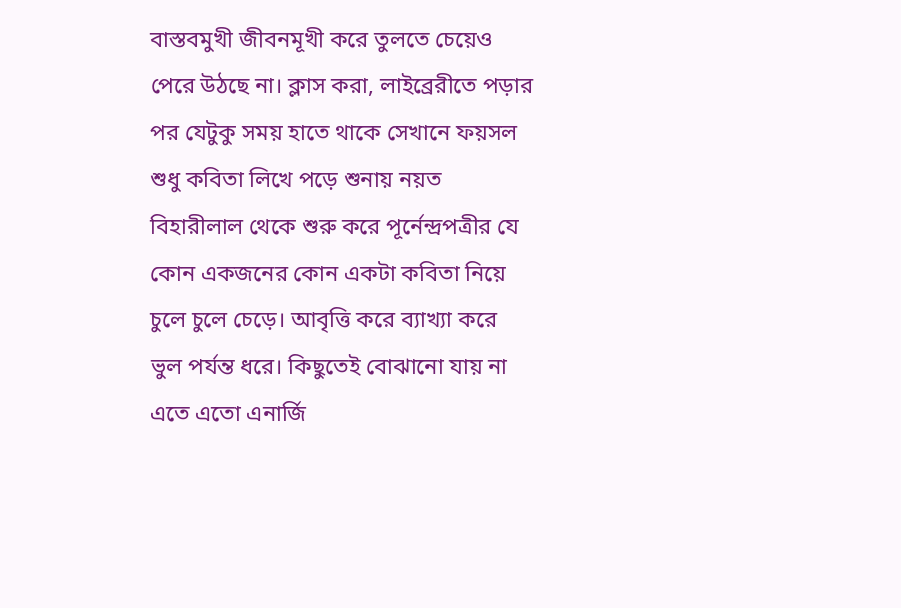বাস্তবমুখী জীবনমূখী করে তুলতে চেয়েও পেরে উঠছে না। ক্লাস করা, লাইব্রেরীতে পড়ার পর যেটুকু সময় হাতে থাকে সেখানে ফয়সল শুধু কবিতা লিখে পড়ে শুনায় নয়ত বিহারীলাল থেকে শুরু করে পূর্নেন্দ্রপত্রীর যে কোন একজনের কোন একটা কবিতা নিয়ে চুলে চুলে চেড়ে। আবৃত্তি করে ব্যাখ্যা করে ভুল পর্যন্ত ধরে। কিছুতেই বোঝানো যায় না এতে এতো এনার্জি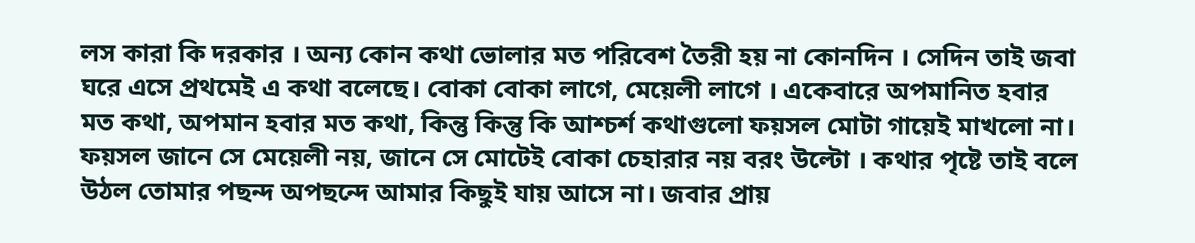লস কারা কি দরকার । অন্য কোন কথা ভোলার মত পরিবেশ তৈরী হয় না কোনদিন । সেদিন তাই জবা ঘরে এসে প্রথমেই এ কথা বলেছে। বোকা বোকা লাগে, মেয়েলী লাগে । একেবারে অপমানিত হবার মত কথা, অপমান হবার মত কথা, কিন্তু কিন্তু কি আশ্চর্শ কথাগুলো ফয়সল মোটা গায়েই মাখলো না। ফয়সল জানে সে মেয়েলী নয়, জানে সে মোটেই বোকা চেহারার নয় বরং উল্টো । কথার পৃষ্টে তাই বলে উঠল তোমার পছন্দ অপছন্দে আমার কিছুই যায় আসে না। জবার প্রায়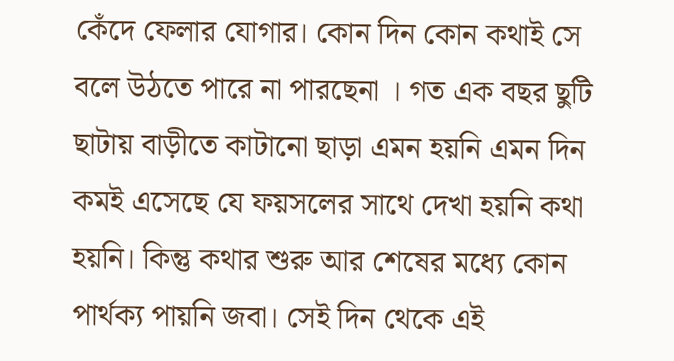কেঁদে ফেলার যোগার। কোন দিন কোন কথাই সে বলে উঠতে পারে না পারছেনা । গত এক বছর ছুটি ছাটায় বাড়ীতে কাটানো ছাড়া এমন হয়নি এমন দিন কমই এসেছে যে ফয়সলের সাথে দেখা হয়নি কথা হয়নি। কিন্তু কথার শুরু আর শেষের মধ্যে কোন পার্থক্য পায়নি জবা। সেই দিন থেকে এই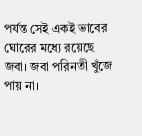পর্যন্ত সেই একই ভাবের ঘোরের মধ্যে রয়েছে জবা। জবা পরিনতী খুঁজে পায় না।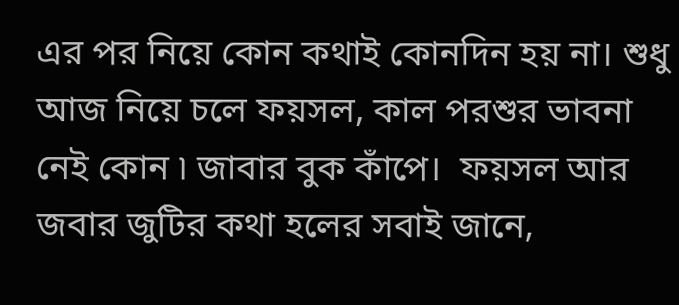এর পর নিয়ে কোন কথাই কোনদিন হয় না। শুধু আজ নিয়ে চলে ফয়সল, কাল পরশুর ভাবনা নেই কোন ৷ জাবার বুক কাঁপে।  ফয়সল আর জবার জুটির কথা হলের সবাই জানে,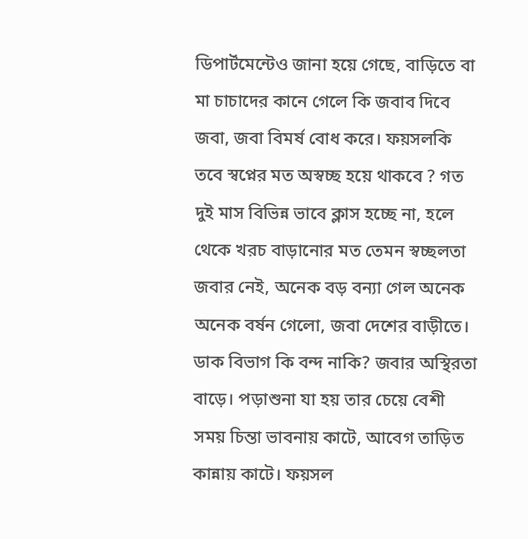ডিপার্টমেন্টেও জানা হয়ে গেছে, বাড়িতে বা মা চাচাদের কানে গেলে কি জবাব দিবে জবা, জবা বিমর্ষ বোধ করে। ফয়সলকি তবে স্বপ্নের মত অস্বচ্ছ হয়ে থাকবে ? গত দুই মাস বিভিন্ন ভাবে ক্লাস হচ্ছে না, হলে থেকে খরচ বাড়ানোর মত তেমন স্বচ্ছলতা জবার নেই, অনেক বড় বন্যা গেল অনেক অনেক বর্ষন গেলো, জবা দেশের বাড়ীতে। ডাক বিভাগ কি বন্দ নাকি? জবার অস্থিরতা বাড়ে। পড়াশুনা যা হয় তার চেয়ে বেশী সময় চিন্তা ভাবনায় কাটে, আবেগ তাড়িত কান্নায় কাটে। ফয়সল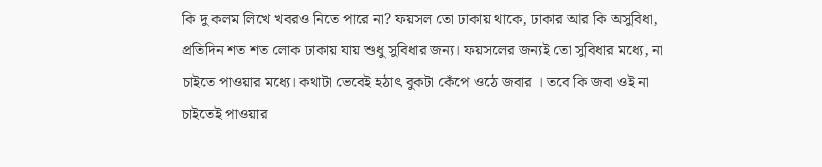কি দু কলম লিখে খবরও নিতে পারে না? ফয়সল তো ঢাকায় থাকে, ঢাকার আর কি অসুবিধা, প্রতিদিন শত শত লোক ঢাকায় যায় শুধু সুবিধার জন্য। ফয়সলের জন্যই তো সুবিধার মধ্যে, না চাইতে পাওয়ার মধ্যে। কথাটা ভেবেই হঠাৎ বুকটা কেঁপে ওঠে জবার । তবে কি জবা ওই না চাইতেই পাওয়ার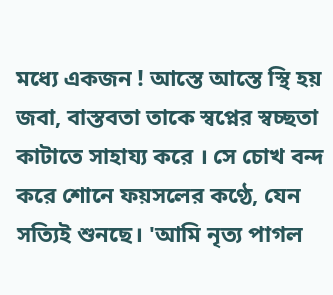মধ্যে একজন ! আস্তে আস্তে স্থি হয় জবা, বাস্তবতা তাকে স্বপ্নের স্বচ্ছতা কাটাতে সাহায্য করে । সে চোখ বন্দ করে শোনে ফয়সলের কণ্ঠে, যেন সত্যিই শুনছে। 'আমি নৃত্য পাগল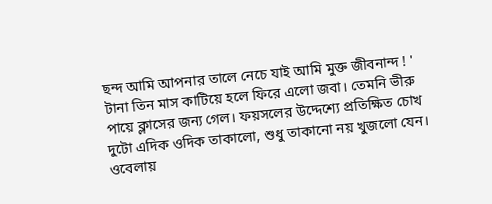ছন্দ আমি আপনার তালে নেচে যাই আমি মুক্ত জীবনান্দ ! ' টানা তিন মাস কাটিয়ে হলে ফিরে এলো জবা। তেমনি ভীরু পায়ে ক্লাসের জন্য গেল। ফয়সলের উদ্দেশ্যে প্রতিক্ষিত চোখ দুটো এদিক ওদিক তাকালো, শুধু তাকানো নয় খুজলো যেন। ওবেলায়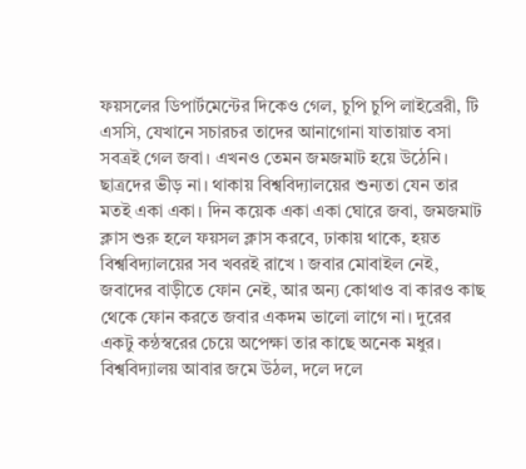ফয়সলের ডিপার্টমেন্টের দিকেও গেল, চুপি চুপি লাইব্রেরী, টি এসসি, যেখানে সচারচর তাদের আনাগোনা যাতায়াত বসা সবত্রই গেল জবা। এখনও তেমন জমজমাট হয়ে উঠেনি। ছাত্রদের ভীড় না। থাকায় বিশ্ববিদ্যালয়ের শুন্যতা যেন তার মতই একা একা। দিন কয়েক একা একা ঘোরে জবা, জমজমাট ক্লাস শুরু হলে ফয়সল ক্লাস করবে, ঢাকায় থাকে, হয়ত বিশ্ববিদ্যালয়ের সব খবরই রাখে ৷ জবার মোবাইল নেই, জবাদের বাড়ীতে ফোন নেই, আর অন্য কোথাও বা কারও কাছ থেকে ফোন করতে জবার একদম ভালো লাগে না। দুরের একটু কন্ঠস্বরের চেয়ে অপেক্ষা তার কাছে অনেক মধুর। বিশ্ববিদ্যালয় আবার জমে উঠল, দলে দলে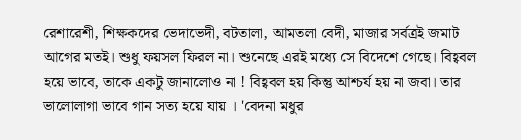রেশারেশী, শিক্ষকদের ভেদাভেদী, বটতালা, আমতলা বেদী, মাজার সর্বত্রই জমাট আগের মতই। শুধু ফয়সল ফিরল না। শুনেছে এরই মধ্যে সে বিদেশে গেছে। বিহ্ববল হয়ে ভাবে, তাকে একটু জানালোও না ! বিহ্ববল হয় কিন্তু আশ্চর্য হয় না জবা। তার ভালোলাগা ভাবে গান সত্য হয়ে যায় । 'বেদনা মধুর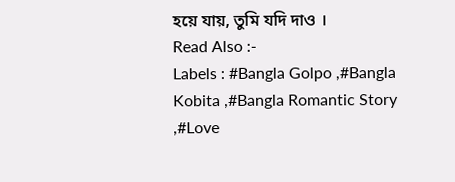হয়ে যায়, তুমি যদি দাও ।
Read Also :-
Labels : #Bangla Golpo ,#Bangla Kobita ,#Bangla Romantic Story ,#Love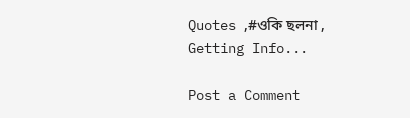Quotes ,#ওকি ছলনা ,
Getting Info...

Post a Comment